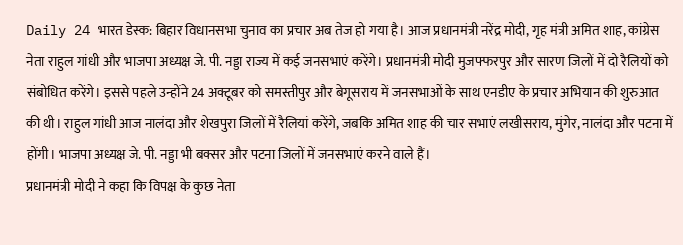Daily 24 भारत डेस्क: बिहार विधानसभा चुनाव का प्रचार अब तेज हो गया है। आज प्रधानमंत्री नरेंद्र मोदी, गृह मंत्री अमित शाह, कांग्रेस नेता राहुल गांधी और भाजपा अध्यक्ष जे. पी. नड्डा राज्य में कई जनसभाएं करेंगे। प्रधानमंत्री मोदी मुजफ्फरपुर और सारण जिलों में दो रैलियों को संबोधित करेंगे। इससे पहले उन्होंने 24 अक्टूबर को समस्तीपुर और बेगूसराय में जनसभाओं के साथ एनडीए के प्रचार अभियान की शुरुआत की थी। राहुल गांधी आज नालंदा और शेखपुरा जिलों में रैलियां करेंगे, जबकि अमित शाह की चार सभाएं लखीसराय, मुंगेर, नालंदा और पटना में होंगी। भाजपा अध्यक्ष जे. पी. नड्डा भी बक्सर और पटना जिलों में जनसभाएं करने वाले हैं।
प्रधानमंत्री मोदी ने कहा कि विपक्ष के कुछ नेता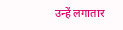उन्हें लगातार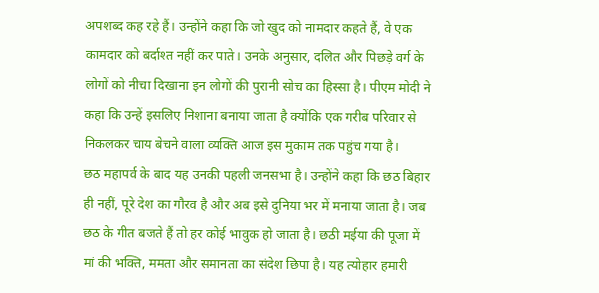अपशब्द कह रहे हैं। उन्होंने कहा कि जो खुद को नामदार कहते हैं, वे एक कामदार को बर्दाश्त नहीं कर पाते। उनके अनुसार, दलित और पिछड़े वर्ग के लोगों को नीचा दिखाना इन लोगों की पुरानी सोच का हिस्सा है। पीएम मोदी ने कहा कि उन्हें इसलिए निशाना बनाया जाता है क्योंकि एक गरीब परिवार से निकलकर चाय बेचने वाला व्यक्ति आज इस मुकाम तक पहुंच गया है।
छठ महापर्व के बाद यह उनकी पहली जनसभा है। उन्होंने कहा कि छठ बिहार ही नहीं, पूरे देश का गौरव है और अब इसे दुनिया भर में मनाया जाता है। जब छठ के गीत बजते हैं तो हर कोई भावुक हो जाता है। छठी मईया की पूजा में मां की भक्ति, ममता और समानता का संदेश छिपा है। यह त्योहार हमारी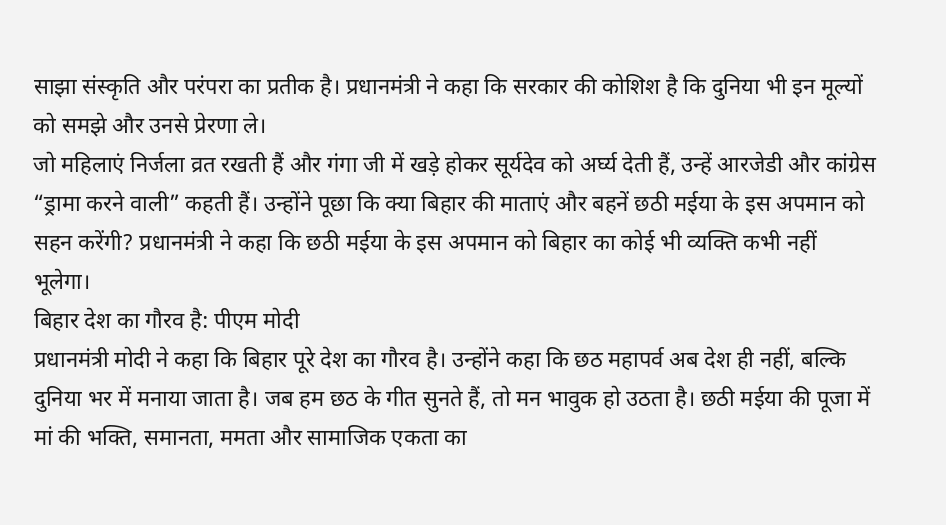साझा संस्कृति और परंपरा का प्रतीक है। प्रधानमंत्री ने कहा कि सरकार की कोशिश है कि दुनिया भी इन मूल्यों को समझे और उनसे प्रेरणा ले।
जो महिलाएं निर्जला व्रत रखती हैं और गंगा जी में खड़े होकर सूर्यदेव को अर्घ्य देती हैं, उन्हें आरजेडी और कांग्रेस “ड्रामा करने वाली” कहती हैं। उन्होंने पूछा कि क्या बिहार की माताएं और बहनें छठी मईया के इस अपमान को सहन करेंगी? प्रधानमंत्री ने कहा कि छठी मईया के इस अपमान को बिहार का कोई भी व्यक्ति कभी नहीं भूलेगा।
बिहार देश का गौरव है: पीएम मोदी
प्रधानमंत्री मोदी ने कहा कि बिहार पूरे देश का गौरव है। उन्होंने कहा कि छठ महापर्व अब देश ही नहीं, बल्कि दुनिया भर में मनाया जाता है। जब हम छठ के गीत सुनते हैं, तो मन भावुक हो उठता है। छठी मईया की पूजा में मां की भक्ति, समानता, ममता और सामाजिक एकता का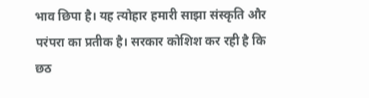भाव छिपा है। यह त्योहार हमारी साझा संस्कृति और परंपरा का प्रतीक है। सरकार कोशिश कर रही है कि छठ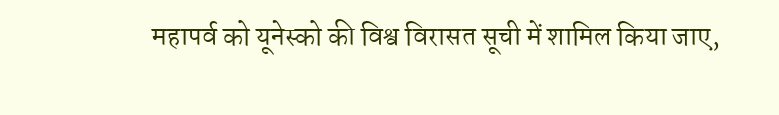महापर्व को यूनेस्को की विश्व विरासत सूची में शामिल किया जाए,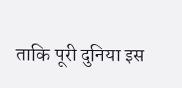ताकि पूरी दुनिया इस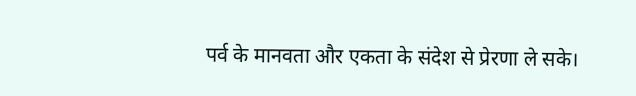पर्व के मानवता और एकता के संदेश से प्रेरणा ले सके।